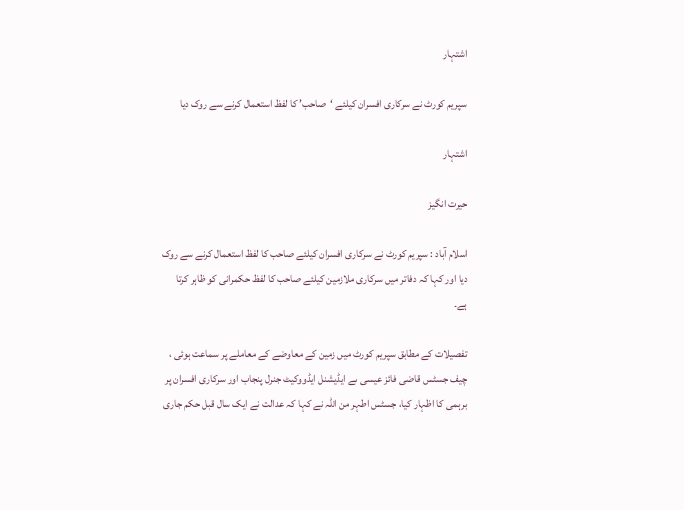اشتہار

سپریم کورٹ نے سرکاری افسران کیلئے ‘صاحب’ کا لفظ استعمال کرنے سے روک دیا

اشتہار

حیرت انگیز

اسلام آباد : سپریم کورٹ نے سرکاری افسران کیلئے صاحب کا لفظ استعمال کرنے سے روک دیا اور کہا کہ دفاتر میں سرکاری ملازمین کیلئے صاحب کا لفظ حکمرانی کو ظاہر کرتا ہے۔

تفصیلات کے مطابق سپریم کورٹ میں زمین کے معاوضے کے معاملے پر سماعت ہوئی ، چیف جسٹس قاضی فائز عیسی ںے ایڈیشنل ایڈووکیٹ جنرل پنجاب اور سرکاری افسران پر برہمی کا اظہار کیا، جسٹس اطہر من اللہ نے کہا کہ عدالت نے ایک سال قبل حکم جاری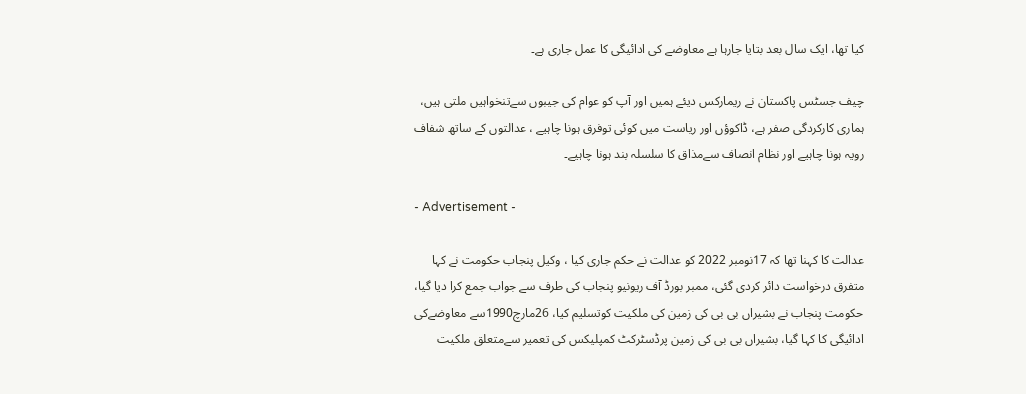کیا تھا، ایک سال بعد بتایا جارہا ہے معاوضے کی ادائیگی کا عمل جاری ہے۔

چیف جسٹس پاکستان نے ریمارکس دیئے ہمیں اور آپ کو عوام کی جیبوں سےتنخواہیں ملتی ہیں، ہماری کارکردگی صفر ہے، ڈاکوؤں اور ریاست میں کوئی توفرق ہونا چاہیے ، عدالتوں کے ساتھ شفاف رویہ ہونا چاہیے اور نظام انصاف سےمذاق کا سلسلہ بند ہونا چاہیے۔

- Advertisement -

عدالت کا کہنا تھا کہ 17نومبر 2022 کو عدالت نے حکم جاری کیا ، وکیل پنجاب حکومت نے کہا متفرق درخواست دائر کردی گئی، ممبر بورڈ آف ریونیو پنجاب کی طرف سے جواب جمع کرا دیا گیا، حکومت پنجاب نے بشیراں بی بی کی زمین کی ملکیت کوتسلیم کیا، 26مارچ1990سے معاوضےکی ادائیگی کا کہا گیا، بشیراں بی بی کی زمین پرڈسٹرکٹ کمپلیکس کی تعمیر سےمتعلق ملکیت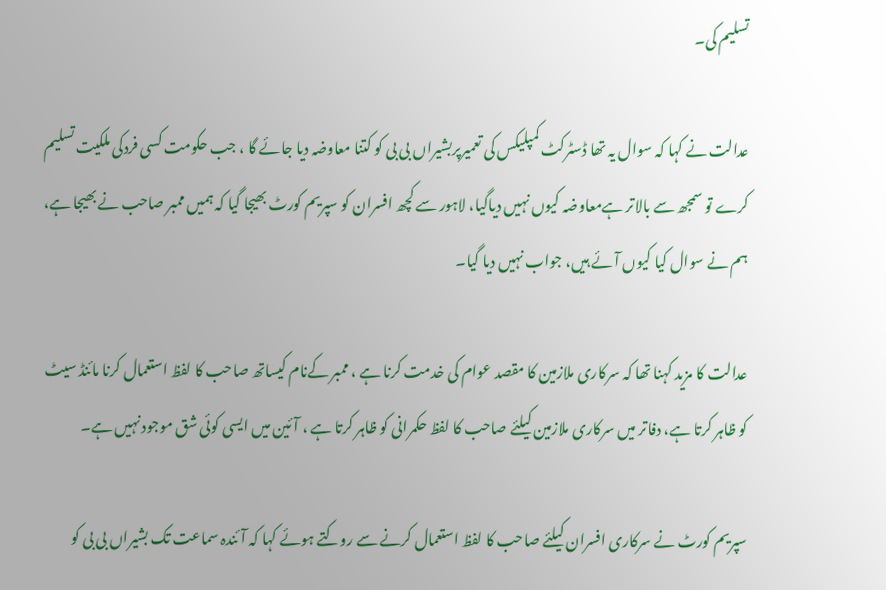تسلیم کی۔

عدالت نے کہا کہ سوال یہ تھا ڈسٹرکٹ کمپلیکس کی تعمیرپربشیراں بی بی کو کتنا معاوضہ دیا جائے گا ، جب حکومت کسی فردکی ملکیت تسلیم کرے تو سمجھ سے بالاتر ہےمعاوضہ کیوں نہیں دیاگیا، لاہور سے کچھ افسران کو سپریم کورٹ بھیجا گیا کہ ہمیں ممبر صاحب نے بھیجا ہے، ہم نے سوال کیا کیوں آئے ہیں، جواب نہیں دیا گیا۔

عدالت کا مزید کہنا تھا کہ سرکاری ملازمین کا مقصد عوام کی خدمت کرنا ہے ، ممبر کےنام کیساتھ صاحب کا لفظ استعمال کرنا مائنڈ سیٹ کو ظاہر کرتا ہے، دفاتر میں سرکاری ملازمین کیلئے صاحب کا لفظ حکمرانی کو ظاہر کرتا ہے ، آئین میں ایسی کوئی شق موجود نہیں ہے۔

سپریم کورٹ نے سرکاری افسران کیلئے صاحب کا لفظ استعمال کرنے سے روکتے ہوئے کہا کہ آئندہ سماعت تک بشیراں بی بی کو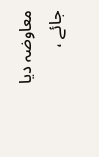معاوضہ دیا جائے ،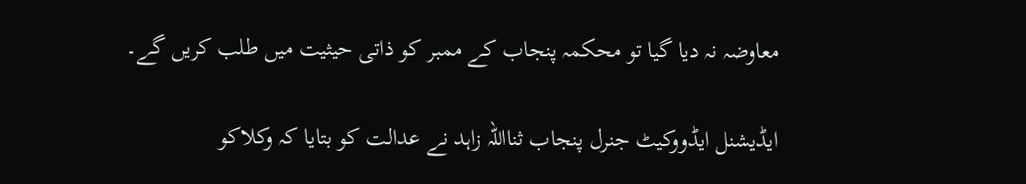معاوضہ نہ دیا گیا تو محکمہ پنجاب کے ممبر کو ذاتی حیثیت میں طلب کریں گے۔

ایڈیشنل ایڈووکیٹ جنرل پنجاب ثنااللہ زاہد نے عدالت کو بتایا کہ وکلاکو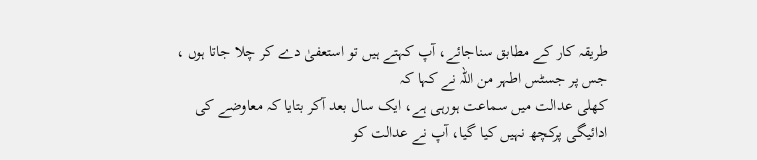طریقہ کار کے مطابق سناجائے، آپ کہتے ہیں تو استعفیٰ دے کر چلا جاتا ہوں ، جس پر جسٹس اطہر من اللہ نے کہا کہ
کھلی عدالت میں سماعت ہورہی ہے، ایک سال بعد آکر بتایا کہ معاوضے کی ادائیگی پرکچھ نہیں کیا گیا، آپ نے عدالت کو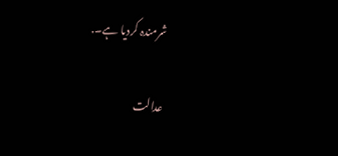شرمندہ کردیا ہے۔.

عدالت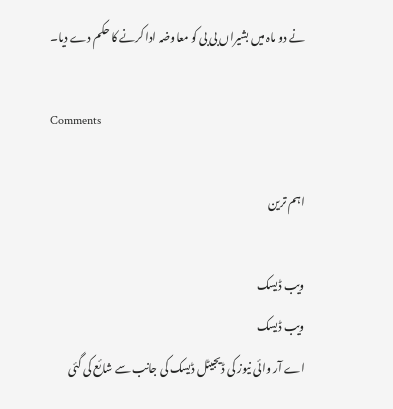نے دو ماہ میں بشیراں بی بی کو معاوضہ ادا کرنے کا حکم دے دیا۔

Comments

اہم ترین

ویب ڈیسک
ویب ڈیسک
اے آر وائی نیوز کی ڈیجیٹل ڈیسک کی جانب سے شائع کی گئی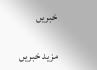خبریں

مزید خبریں